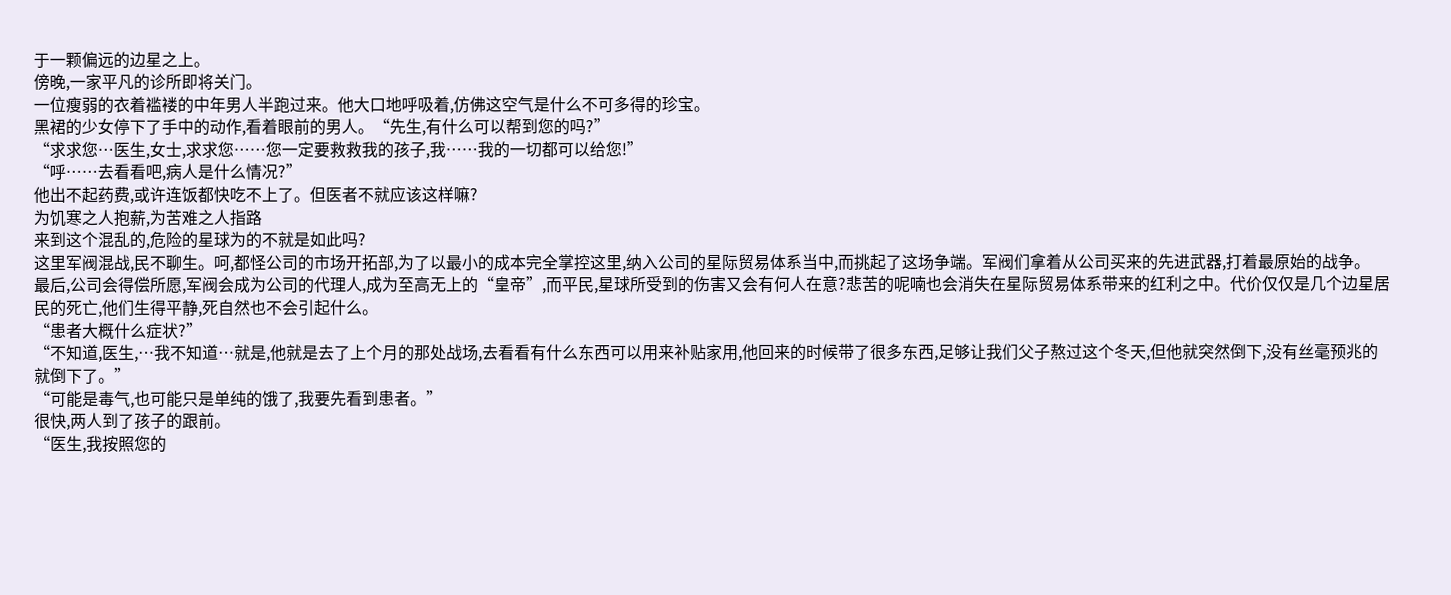于一颗偏远的边星之上。
傍晚,一家平凡的诊所即将关门。
一位瘦弱的衣着褴褛的中年男人半跑过来。他大口地呼吸着,仿佛这空气是什么不可多得的珍宝。
黑裙的少女停下了手中的动作,看着眼前的男人。“先生,有什么可以帮到您的吗?”
“求求您…医生,女士,求求您……您一定要救救我的孩子,我……我的一切都可以给您!”
“呼……去看看吧,病人是什么情况?”
他出不起药费,或许连饭都快吃不上了。但医者不就应该这样嘛?
为饥寒之人抱薪,为苦难之人指路
来到这个混乱的,危险的星球为的不就是如此吗?
这里军阀混战,民不聊生。呵,都怪公司的市场开拓部,为了以最小的成本完全掌控这里,纳入公司的星际贸易体系当中,而挑起了这场争端。军阀们拿着从公司买来的先进武器,打着最原始的战争。
最后,公司会得偿所愿,军阀会成为公司的代理人,成为至高无上的“皇帝”,而平民,星球所受到的伤害又会有何人在意?悲苦的呢喃也会消失在星际贸易体系带来的红利之中。代价仅仅是几个边星居民的死亡,他们生得平静,死自然也不会引起什么。
“患者大概什么症状?”
“不知道,医生,…我不知道…就是,他就是去了上个月的那处战场,去看看有什么东西可以用来补贴家用,他回来的时候带了很多东西,足够让我们父子熬过这个冬天,但他就突然倒下,没有丝毫预兆的就倒下了。”
“可能是毒气,也可能只是单纯的饿了,我要先看到患者。”
很快,两人到了孩子的跟前。
“医生,我按照您的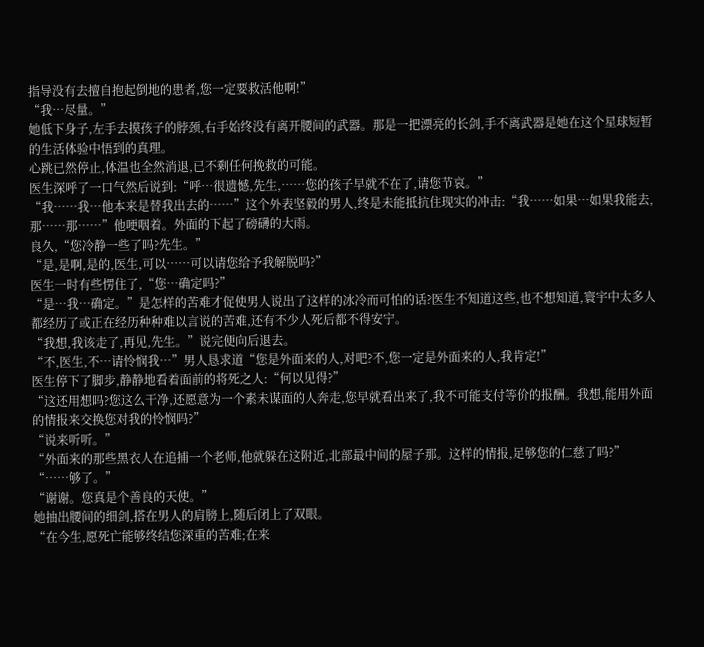指导没有去擅自抱起倒地的患者,您一定要救活他啊!”
“我…尽量。”
她低下身子,左手去摸孩子的脖颈,右手始终没有离开腰间的武器。那是一把漂亮的长剑,手不离武器是她在这个星球短暂的生活体验中悟到的真理。
心跳已然停止,体温也全然消退,已不剩任何挽救的可能。
医生深呼了一口气然后说到:“呼…很遗憾,先生,……您的孩子早就不在了,请您节哀。”
“我……我…他本来是替我出去的……”这个外表坚毅的男人,终是未能抵抗住现实的冲击:“我……如果…如果我能去,那……那……”他哽咽着。外面的下起了磅礴的大雨。
良久,“您冷静一些了吗?先生。”
“是,是啊,是的,医生,可以……可以请您给予我解脱吗?”
医生一时有些愣住了,“您…确定吗?”
“是…我…确定。”是怎样的苦难才促使男人说出了这样的冰冷而可怕的话?医生不知道这些,也不想知道,寰宇中太多人都经历了或正在经历种种难以言说的苦难,还有不少人死后都不得安宁。
“我想,我该走了,再见,先生。”说完便向后退去。
“不,医生,不…请怜悯我…”男人恳求道“您是外面来的人,对吧?不,您一定是外面来的人,我肯定!”
医生停下了脚步,静静地看着面前的将死之人:“何以见得?”
“这还用想吗?您这么干净,还愿意为一个素未谋面的人奔走,您早就看出来了,我不可能支付等价的报酬。我想,能用外面的情报来交换您对我的怜悯吗?”
“说来听听。”
“外面来的那些黑衣人在追捕一个老师,他就躲在这附近,北部最中间的屋子那。这样的情报,足够您的仁慈了吗?”
“……够了。”
“谢谢。您真是个善良的天使。”
她抽出腰间的细剑,搭在男人的肩膀上,随后闭上了双眼。
“在今生,愿死亡能够终结您深重的苦难;在来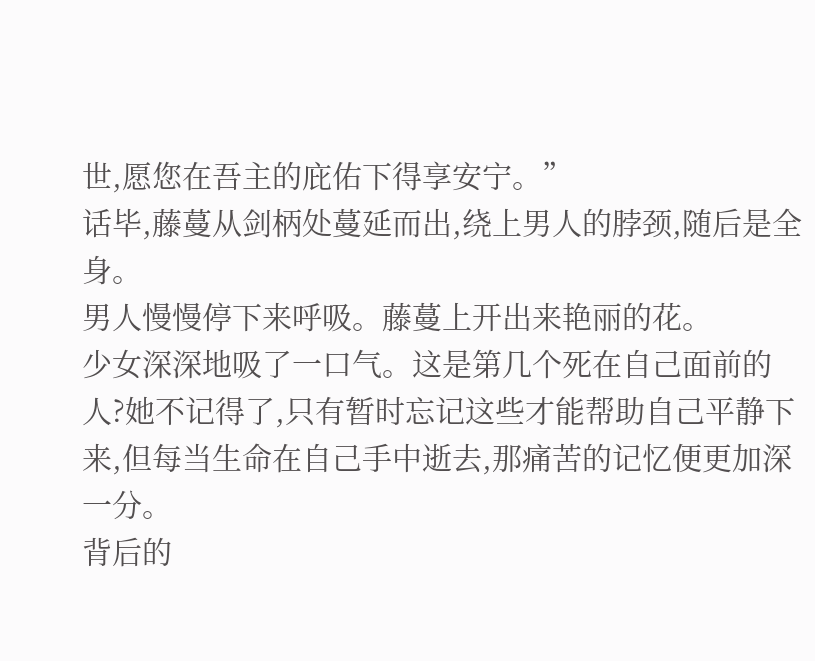世,愿您在吾主的庇佑下得享安宁。”
话毕,藤蔓从剑柄处蔓延而出,绕上男人的脖颈,随后是全身。
男人慢慢停下来呼吸。藤蔓上开出来艳丽的花。
少女深深地吸了一口气。这是第几个死在自己面前的人?她不记得了,只有暂时忘记这些才能帮助自己平静下来,但每当生命在自己手中逝去,那痛苦的记忆便更加深一分。
背后的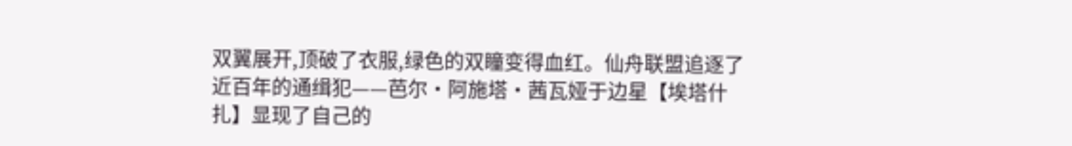双翼展开,顶破了衣服,绿色的双瞳变得血红。仙舟联盟追逐了近百年的通缉犯——芭尔·阿施塔·茜瓦娅于边星【埃塔什扎】显现了自己的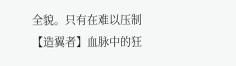全貌。只有在难以压制【造翼者】血脉中的狂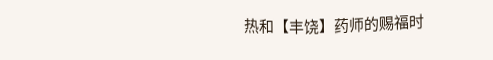热和【丰饶】药师的赐福时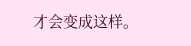才会变成这样。